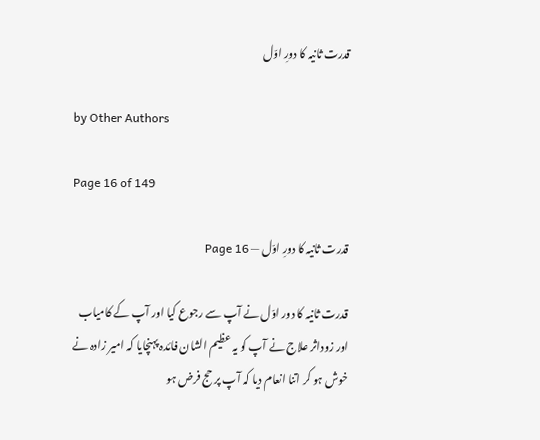قدرت ثانیہ کا دورِ اوّل

by Other Authors

Page 16 of 149

قدرت ثانیہ کا دورِ اوّل — Page 16

قدرت ثانیہ کا دور اوّل نے آپ سے رجوع کیا اور آپ کے کامیاب اور زوداثر علاج نے آپ کو یہ عظیم الشان فائدہ پہنچایا کہ امیر زادہ نے خوش ہو کر اتنا انعام دیا کہ آپ پر حج فرض ہو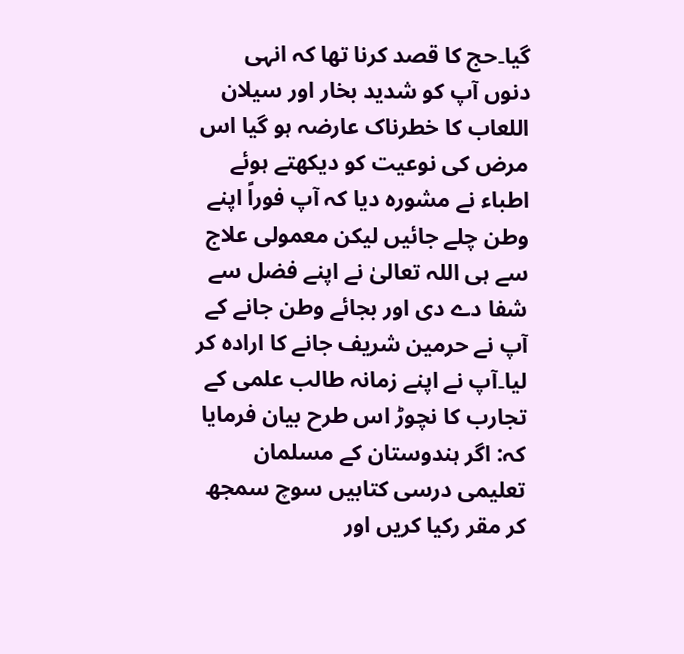گیا۔حج کا قصد کرنا تھا کہ انہی دنوں آپ کو شدید بخار اور سیلان اللعاب کا خطرناک عارضہ ہو گیا اس مرض کی نوعیت کو دیکھتے ہوئے اطباء نے مشورہ دیا کہ آپ فوراً اپنے وطن چلے جائیں لیکن معمولی علاج سے ہی اللہ تعالیٰ نے اپنے فضل سے شفا دے دی اور بجائے وطن جانے کے آپ نے حرمین شریف جانے کا ارادہ کر لیا۔آپ نے اپنے زمانہ طالب علمی کے تجارب کا نچوڑ اس طرح بیان فرمایا کہ: اگر ہندوستان کے مسلمان تعلیمی درسی کتابیں سوچ سمجھ کر مقر رکیا کریں اور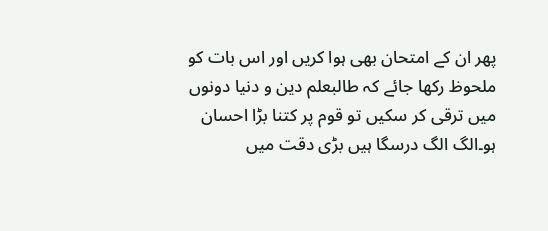پھر ان کے امتحان بھی ہوا کریں اور اس بات کو ملحوظ رکھا جائے کہ طالبعلم دین و دنیا دونوں میں ترقی کر سکیں تو قوم پر کتنا بڑا احسان ہو۔الگ الگ درسگا ہیں بڑی دقت میں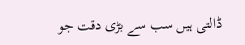ڈالتی ہیں سب سے بڑی دقت جو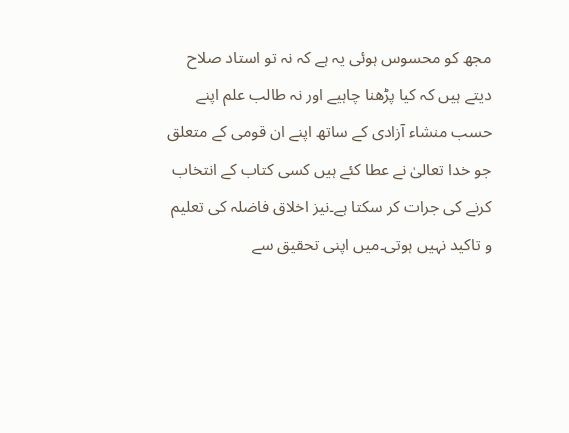مجھ کو محسوس ہوئی یہ ہے کہ نہ تو استاد صلاح دیتے ہیں کہ کیا پڑھنا چاہیے اور نہ طالب علم اپنے حسب منشاء آزادی کے ساتھ اپنے ان قومی کے متعلق جو خدا تعالیٰ نے عطا کئے ہیں کسی کتاب کے انتخاب کرنے کی جرات کر سکتا ہے۔نیز اخلاق فاضلہ کی تعلیم و تاکید نہیں ہوتی۔میں اپنی تحقیق سے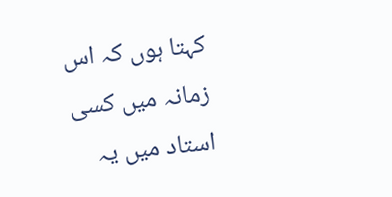کہتا ہوں کہ اس زمانہ میں کسی استاد میں یہ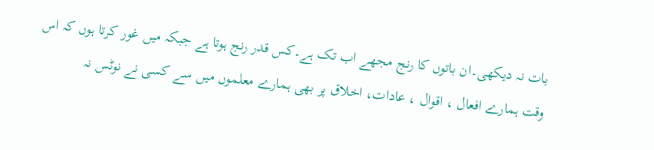بات نہ دیکھی۔ان باتوں کا رنج مجھے اب تک ہے۔کس قدر رنج ہوتا ہے جبکہ میں غور کرتا ہوں کہ اس وقت ہمارے افعال ، اقوال ، عادات، اخلاق پر بھی ہمارے معلموں میں سے کسی نے نوٹس نہ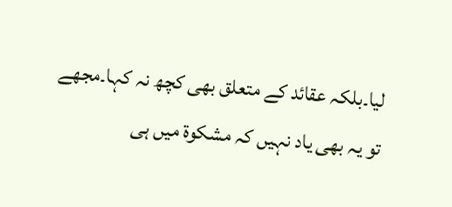لیا۔بلکہ عقائد کے متعلق بھی کچھ نہ کہا۔مجھے تو یہ بھی یاد نہیں کہ مشکوۃ میں ہی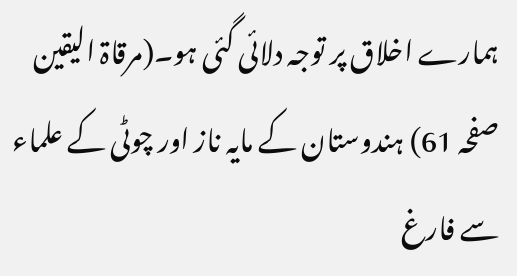ہمارے اخلاق پر توجہ دلائی گئی ہو۔(مرقاۃ الیقین صفحہ 61) ہندوستان کے مایہ ناز اور چوٹی کے علماء سے فارغ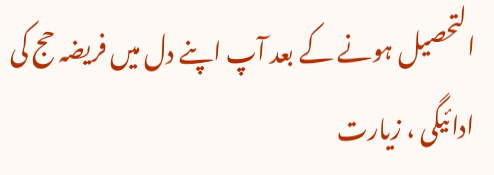التحصیل ہونے کے بعد آپ اپنے دل میں فریضہ حج کی ادائیگی ، زیارت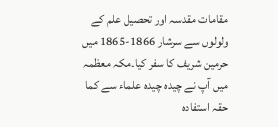مقامات مقدسہ اور تحصیل علم کے ولولوں سے سرشار 1866-1865 میں حرمین شریف کا سفر کیا۔مکہ معظمہ میں آپ نے چیدہ چیدہ علماء سے کما حقہ استفادہ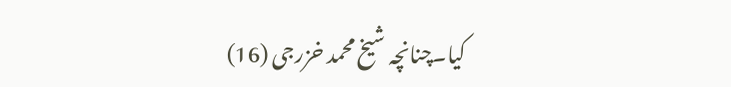کیا۔چنانچہ شیخ محمد خزرجی (16)